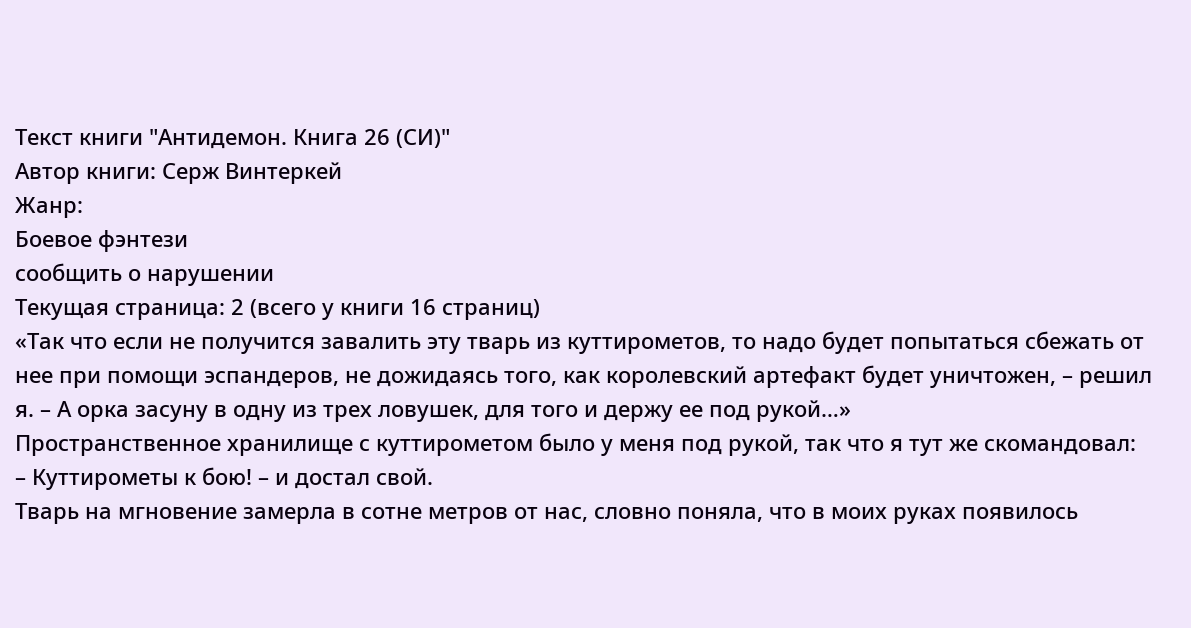Текст книги "Антидемон. Книга 26 (СИ)"
Автор книги: Серж Винтеркей
Жанр:
Боевое фэнтези
сообщить о нарушении
Текущая страница: 2 (всего у книги 16 страниц)
«Так что если не получится завалить эту тварь из куттирометов, то надо будет попытаться сбежать от нее при помощи эспандеров, не дожидаясь того, как королевский артефакт будет уничтожен, – решил я. – А орка засуну в одну из трех ловушек, для того и держу ее под рукой…»
Пространственное хранилище с куттирометом было у меня под рукой, так что я тут же скомандовал:
– Куттирометы к бою! – и достал свой.
Тварь на мгновение замерла в сотне метров от нас, словно поняла, что в моих руках появилось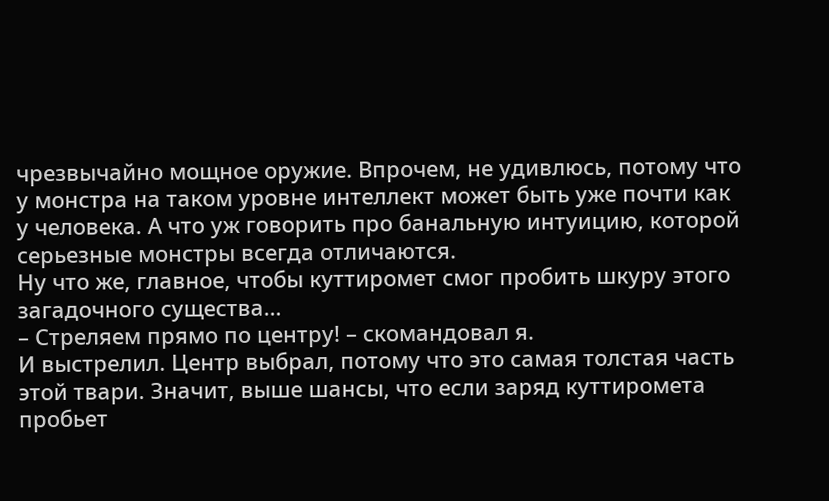чрезвычайно мощное оружие. Впрочем, не удивлюсь, потому что у монстра на таком уровне интеллект может быть уже почти как у человека. А что уж говорить про банальную интуицию, которой серьезные монстры всегда отличаются.
Ну что же, главное, чтобы куттиромет смог пробить шкуру этого загадочного существа…
– Стреляем прямо по центру! – скомандовал я.
И выстрелил. Центр выбрал, потому что это самая толстая часть этой твари. Значит, выше шансы, что если заряд куттиромета пробьет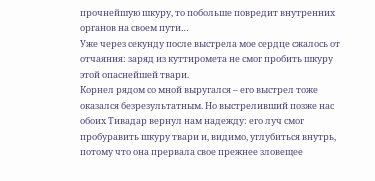прочнейшую шкуру, то побольше повредит внутренних органов на своем пути…
Уже через секунду после выстрела мое сердце сжалось от отчаяния: заряд из куттиромета не смог пробить шкуру этой опаснейшей твари.
Корнел рядом со мной выругался – его выстрел тоже оказался безрезультатным. Но выстреливший позже нас обоих Тивадар вернул нам надежду: его луч смог пробуравить шкуру твари и, видимо, углубиться внутрь, потому что она прервала свое прежнее зловещее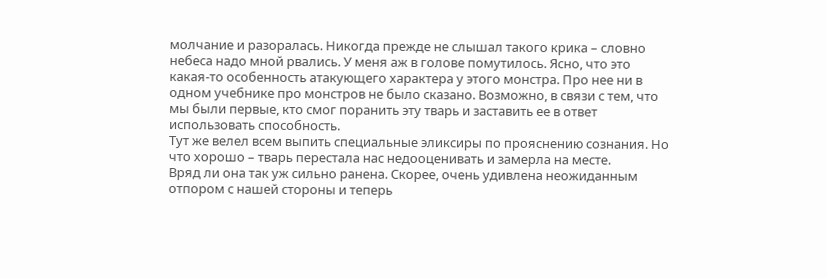молчание и разоралась. Никогда прежде не слышал такого крика – словно небеса надо мной рвались. У меня аж в голове помутилось. Ясно, что это какая‑то особенность атакующего характера у этого монстра. Про нее ни в одном учебнике про монстров не было сказано. Возможно, в связи с тем, что мы были первые, кто смог поранить эту тварь и заставить ее в ответ использовать способность.
Тут же велел всем выпить специальные эликсиры по прояснению сознания. Но что хорошо – тварь перестала нас недооценивать и замерла на месте.
Вряд ли она так уж сильно ранена. Скорее, очень удивлена неожиданным отпором с нашей стороны и теперь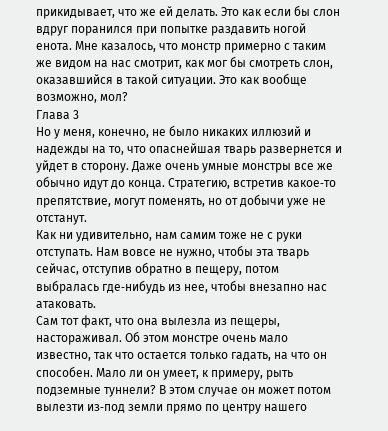прикидывает, что же ей делать. Это как если бы слон вдруг поранился при попытке раздавить ногой енота. Мне казалось, что монстр примерно с таким же видом на нас смотрит, как мог бы смотреть слон, оказавшийся в такой ситуации. Это как вообще возможно, мол?
Глава 3
Но у меня, конечно, не было никаких иллюзий и надежды на то, что опаснейшая тварь развернется и уйдет в сторону. Даже очень умные монстры все же обычно идут до конца. Стратегию, встретив какое‑то препятствие, могут поменять, но от добычи уже не отстанут.
Как ни удивительно, нам самим тоже не с руки отступать. Нам вовсе не нужно, чтобы эта тварь сейчас, отступив обратно в пещеру, потом выбралась где‑нибудь из нее, чтобы внезапно нас атаковать.
Сам тот факт, что она вылезла из пещеры, настораживал. Об этом монстре очень мало известно, так что остается только гадать, на что он способен. Мало ли он умеет, к примеру, рыть подземные туннели? В этом случае он может потом вылезти из‑под земли прямо по центру нашего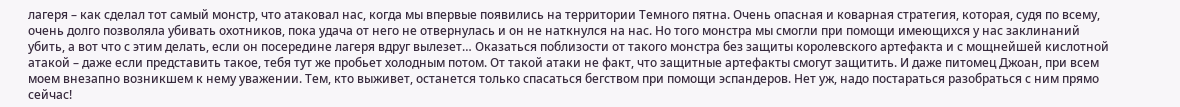лагеря – как сделал тот самый монстр, что атаковал нас, когда мы впервые появились на территории Темного пятна. Очень опасная и коварная стратегия, которая, судя по всему, очень долго позволяла убивать охотников, пока удача от него не отвернулась и он не наткнулся на нас. Но того монстра мы смогли при помощи имеющихся у нас заклинаний убить, а вот что с этим делать, если он посередине лагеря вдруг вылезет… Оказаться поблизости от такого монстра без защиты королевского артефакта и с мощнейшей кислотной атакой – даже если представить такое, тебя тут же пробьет холодным потом. От такой атаки не факт, что защитные артефакты смогут защитить. И даже питомец Джоан, при всем моем внезапно возникшем к нему уважении. Тем, кто выживет, останется только спасаться бегством при помощи эспандеров. Нет уж, надо постараться разобраться с ним прямо сейчас!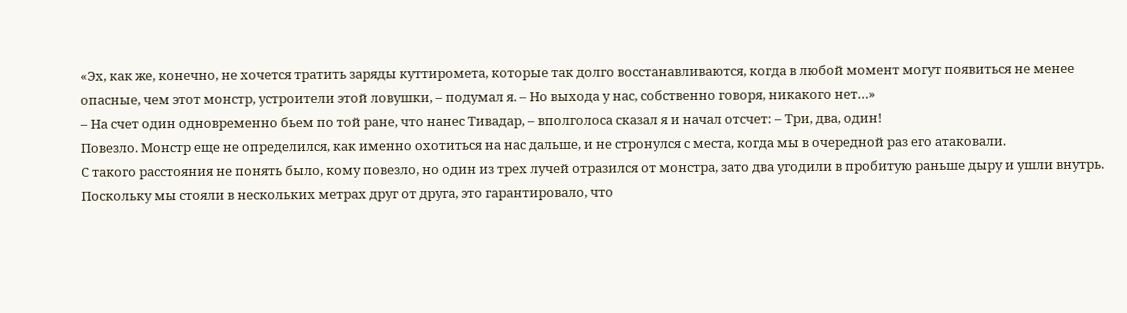«Эх, как же, конечно, не хочется тратить заряды куттиромета, которые так долго восстанавливаются, когда в любой момент могут появиться не менее опасные, чем этот монстр, устроители этой ловушки, – подумал я. – Но выхода у нас, собственно говоря, никакого нет…»
– На счет один одновременно бьем по той ране, что нанес Тивадар, – вполголоса сказал я и начал отсчет: – Три, два, один!
Повезло. Монстр еще не определился, как именно охотиться на нас дальше, и не стронулся с места, когда мы в очередной раз его атаковали.
С такого расстояния не понять было, кому повезло, но один из трех лучей отразился от монстра, зато два угодили в пробитую раньше дыру и ушли внутрь. Поскольку мы стояли в нескольких метрах друг от друга, это гарантировало, что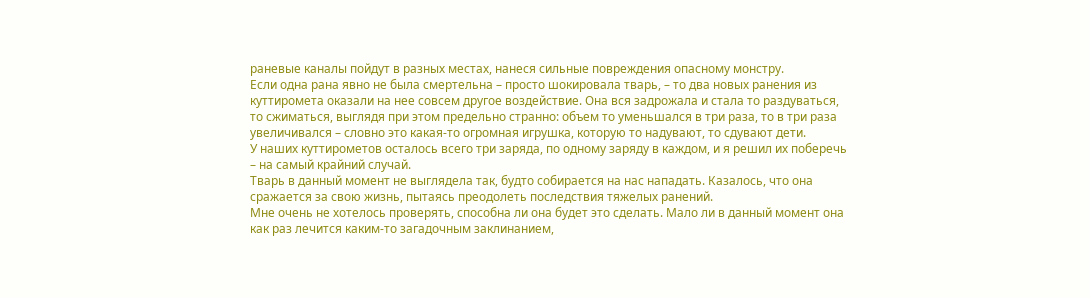раневые каналы пойдут в разных местах, нанеся сильные повреждения опасному монстру.
Если одна рана явно не была смертельна – просто шокировала тварь, – то два новых ранения из куттиромета оказали на нее совсем другое воздействие. Она вся задрожала и стала то раздуваться, то сжиматься, выглядя при этом предельно странно: объем то уменьшался в три раза, то в три раза увеличивался – словно это какая‑то огромная игрушка, которую то надувают, то сдувают дети.
У наших куттирометов осталось всего три заряда, по одному заряду в каждом, и я решил их поберечь – на самый крайний случай.
Тварь в данный момент не выглядела так, будто собирается на нас нападать. Казалось, что она сражается за свою жизнь, пытаясь преодолеть последствия тяжелых ранений.
Мне очень не хотелось проверять, способна ли она будет это сделать. Мало ли в данный момент она как раз лечится каким‑то загадочным заклинанием,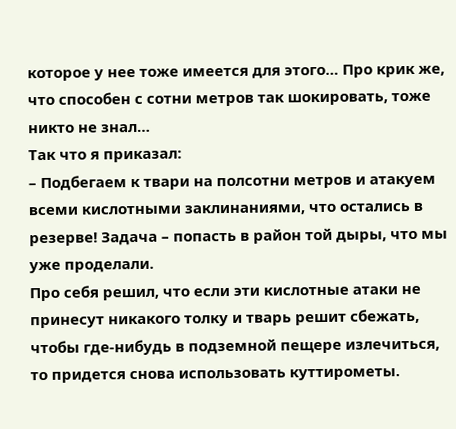которое у нее тоже имеется для этого… Про крик же, что способен с сотни метров так шокировать, тоже никто не знал…
Так что я приказал:
– Подбегаем к твари на полсотни метров и атакуем всеми кислотными заклинаниями, что остались в резерве! Задача – попасть в район той дыры, что мы уже проделали.
Про себя решил, что если эти кислотные атаки не принесут никакого толку и тварь решит сбежать, чтобы где‑нибудь в подземной пещере излечиться, то придется снова использовать куттирометы.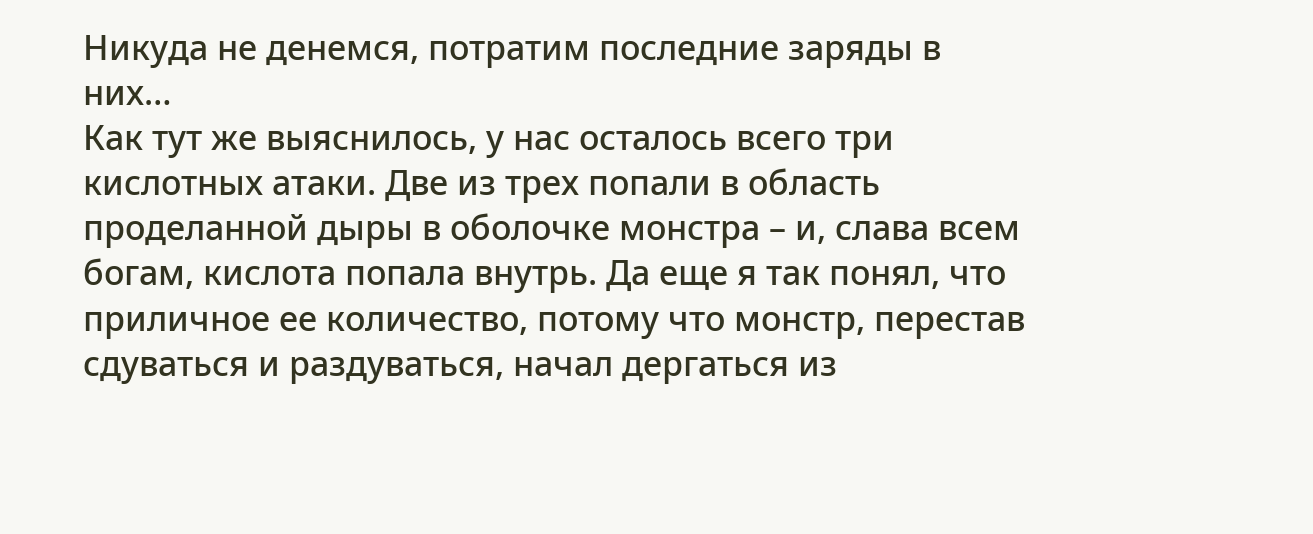Никуда не денемся, потратим последние заряды в них…
Как тут же выяснилось, у нас осталось всего три кислотных атаки. Две из трех попали в область проделанной дыры в оболочке монстра – и, слава всем богам, кислота попала внутрь. Да еще я так понял, что приличное ее количество, потому что монстр, перестав сдуваться и раздуваться, начал дергаться из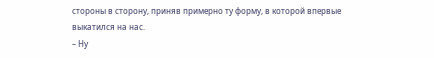стороны в сторону, приняв примерно ту форму, в которой впервые выкатился на нас.
– Ну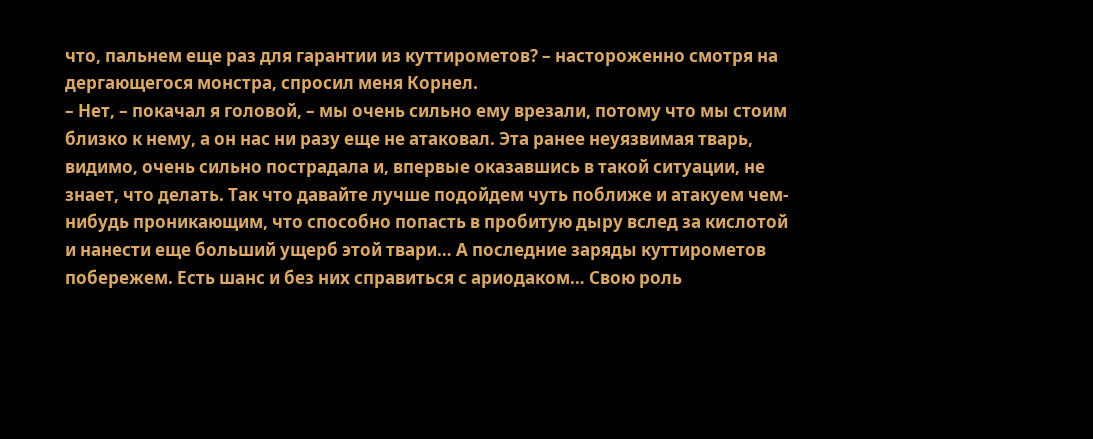что, пальнем еще раз для гарантии из куттирометов? – настороженно смотря на дергающегося монстра, спросил меня Корнел.
– Нет, – покачал я головой, – мы очень сильно ему врезали, потому что мы стоим близко к нему, а он нас ни разу еще не атаковал. Эта ранее неуязвимая тварь, видимо, очень сильно пострадала и, впервые оказавшись в такой ситуации, не знает, что делать. Так что давайте лучше подойдем чуть поближе и атакуем чем-нибудь проникающим, что способно попасть в пробитую дыру вслед за кислотой и нанести еще больший ущерб этой твари… А последние заряды куттирометов побережем. Есть шанс и без них справиться с ариодаком… Свою роль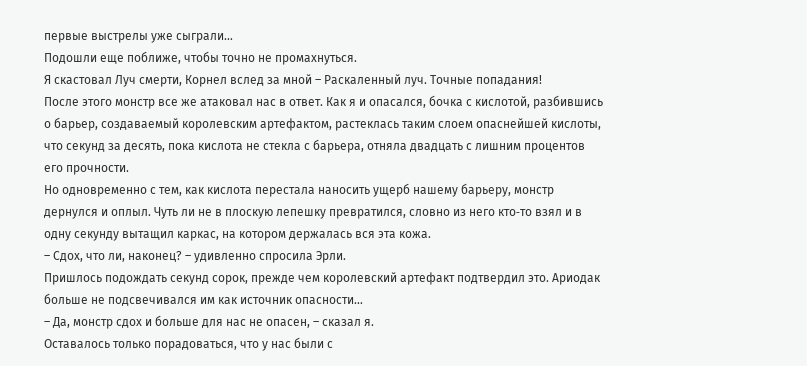первые выстрелы уже сыграли…
Подошли еще поближе, чтобы точно не промахнуться.
Я скастовал Луч смерти, Корнел вслед за мной – Раскаленный луч. Точные попадания!
После этого монстр все же атаковал нас в ответ. Как я и опасался, бочка с кислотой, разбившись о барьер, создаваемый королевским артефактом, растеклась таким слоем опаснейшей кислоты, что секунд за десять, пока кислота не стекла с барьера, отняла двадцать с лишним процентов его прочности.
Но одновременно с тем, как кислота перестала наносить ущерб нашему барьеру, монстр дернулся и оплыл. Чуть ли не в плоскую лепешку превратился, словно из него кто‑то взял и в одну секунду вытащил каркас, на котором держалась вся эта кожа.
– Сдох, что ли, наконец? – удивленно спросила Эрли.
Пришлось подождать секунд сорок, прежде чем королевский артефакт подтвердил это. Ариодак больше не подсвечивался им как источник опасности…
– Да, монстр сдох и больше для нас не опасен, – сказал я.
Оставалось только порадоваться, что у нас были с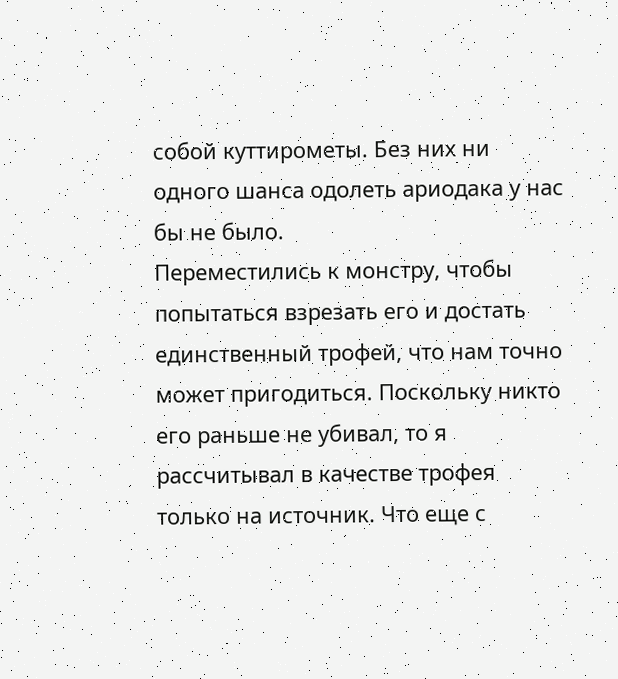собой куттирометы. Без них ни одного шанса одолеть ариодака у нас бы не было.
Переместились к монстру, чтобы попытаться взрезать его и достать единственный трофей, что нам точно может пригодиться. Поскольку никто его раньше не убивал, то я рассчитывал в качестве трофея только на источник. Что еще с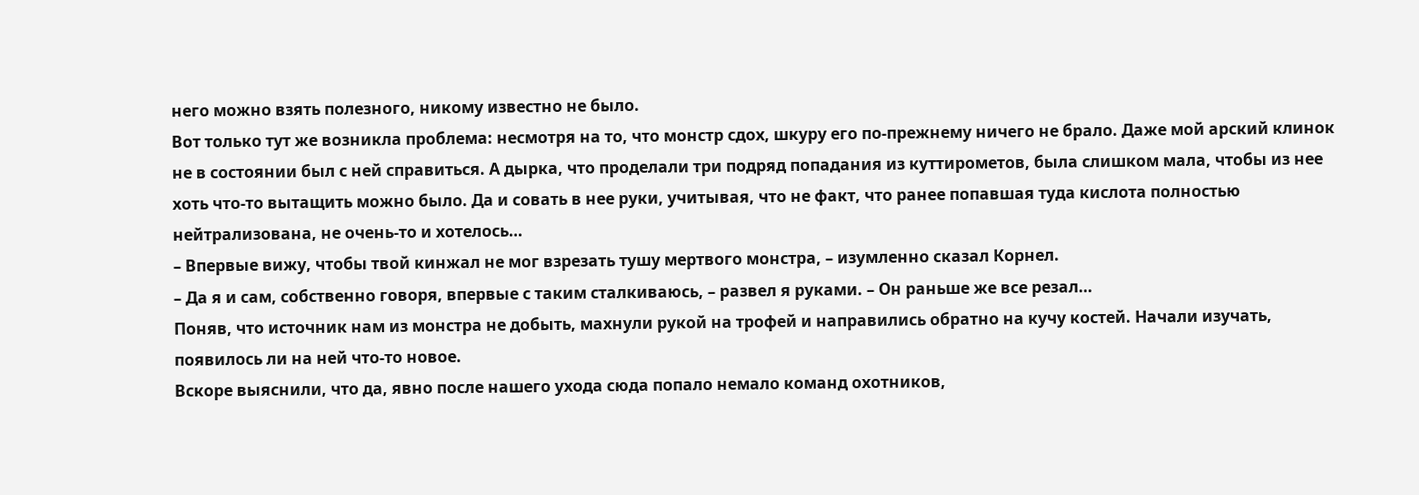него можно взять полезного, никому известно не было.
Вот только тут же возникла проблема: несмотря на то, что монстр сдох, шкуру его по‑прежнему ничего не брало. Даже мой арский клинок не в состоянии был с ней справиться. А дырка, что проделали три подряд попадания из куттирометов, была слишком мала, чтобы из нее хоть что‑то вытащить можно было. Да и совать в нее руки, учитывая, что не факт, что ранее попавшая туда кислота полностью нейтрализована, не очень-то и хотелось…
– Впервые вижу, чтобы твой кинжал не мог взрезать тушу мертвого монстра, – изумленно сказал Корнел.
– Да я и сам, собственно говоря, впервые с таким сталкиваюсь, – развел я руками. – Он раньше же все резал…
Поняв, что источник нам из монстра не добыть, махнули рукой на трофей и направились обратно на кучу костей. Начали изучать, появилось ли на ней что‑то новое.
Вскоре выяснили, что да, явно после нашего ухода сюда попало немало команд охотников,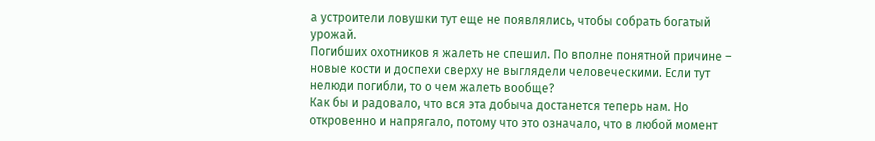а устроители ловушки тут еще не появлялись, чтобы собрать богатый урожай.
Погибших охотников я жалеть не спешил. По вполне понятной причине – новые кости и доспехи сверху не выглядели человеческими. Если тут нелюди погибли, то о чем жалеть вообще?
Как бы и радовало, что вся эта добыча достанется теперь нам. Но откровенно и напрягало, потому что это означало, что в любой момент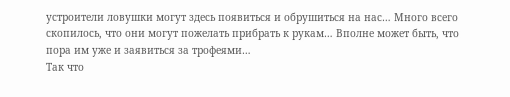устроители ловушки могут здесь появиться и обрушиться на нас… Много всего скопилось, что они могут пожелать прибрать к рукам… Вполне может быть, что пора им уже и заявиться за трофеями…
Так что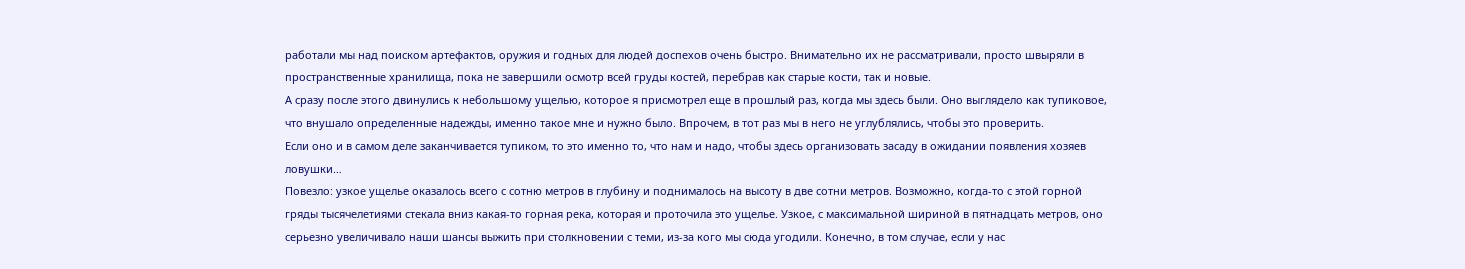работали мы над поиском артефактов, оружия и годных для людей доспехов очень быстро. Внимательно их не рассматривали, просто швыряли в пространственные хранилища, пока не завершили осмотр всей груды костей, перебрав как старые кости, так и новые.
А сразу после этого двинулись к небольшому ущелью, которое я присмотрел еще в прошлый раз, когда мы здесь были. Оно выглядело как тупиковое, что внушало определенные надежды, именно такое мне и нужно было. Впрочем, в тот раз мы в него не углублялись, чтобы это проверить.
Если оно и в самом деле заканчивается тупиком, то это именно то, что нам и надо, чтобы здесь организовать засаду в ожидании появления хозяев ловушки…
Повезло: узкое ущелье оказалось всего с сотню метров в глубину и поднималось на высоту в две сотни метров. Возможно, когда‑то с этой горной гряды тысячелетиями стекала вниз какая‑то горная река, которая и проточила это ущелье. Узкое, с максимальной шириной в пятнадцать метров, оно серьезно увеличивало наши шансы выжить при столкновении с теми, из‑за кого мы сюда угодили. Конечно, в том случае, если у нас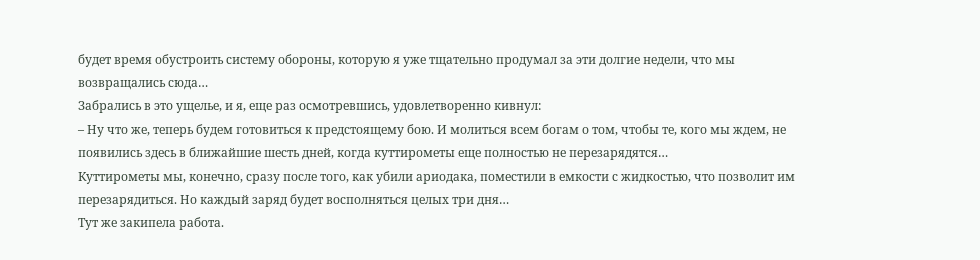будет время обустроить систему обороны, которую я уже тщательно продумал за эти долгие недели, что мы возвращались сюда…
Забрались в это ущелье, и я, еще раз осмотревшись, удовлетворенно кивнул:
– Ну что же, теперь будем готовиться к предстоящему бою. И молиться всем богам о том, чтобы те, кого мы ждем, не появились здесь в ближайшие шесть дней, когда куттирометы еще полностью не перезарядятся…
Куттирометы мы, конечно, сразу после того, как убили ариодака, поместили в емкости с жидкостью, что позволит им перезарядиться. Но каждый заряд будет восполняться целых три дня…
Тут же закипела работа.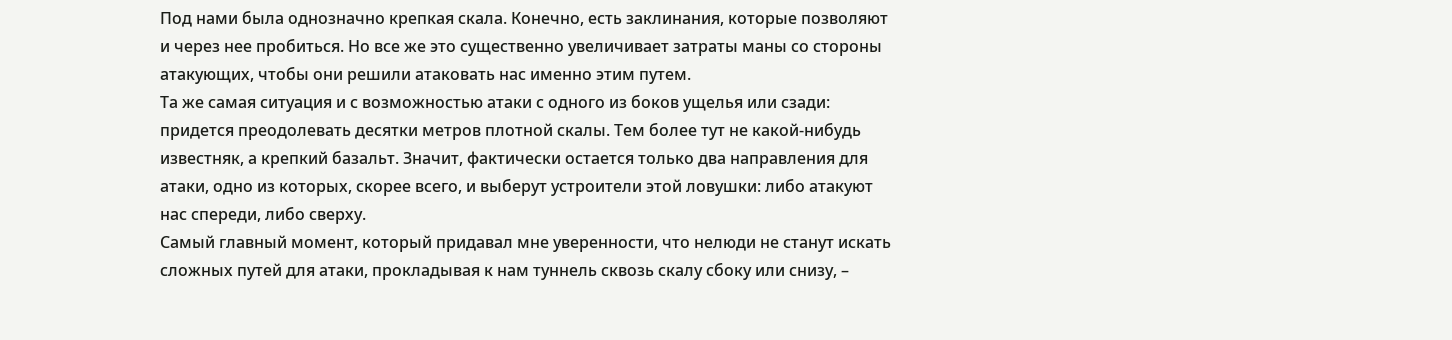Под нами была однозначно крепкая скала. Конечно, есть заклинания, которые позволяют и через нее пробиться. Но все же это существенно увеличивает затраты маны со стороны атакующих, чтобы они решили атаковать нас именно этим путем.
Та же самая ситуация и с возможностью атаки с одного из боков ущелья или сзади: придется преодолевать десятки метров плотной скалы. Тем более тут не какой‑нибудь известняк, а крепкий базальт. Значит, фактически остается только два направления для атаки, одно из которых, скорее всего, и выберут устроители этой ловушки: либо атакуют нас спереди, либо сверху.
Самый главный момент, который придавал мне уверенности, что нелюди не станут искать сложных путей для атаки, прокладывая к нам туннель сквозь скалу сбоку или снизу, –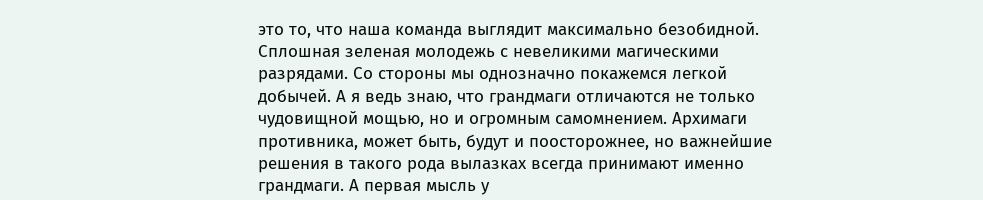это то, что наша команда выглядит максимально безобидной. Сплошная зеленая молодежь с невеликими магическими разрядами. Со стороны мы однозначно покажемся легкой добычей. А я ведь знаю, что грандмаги отличаются не только чудовищной мощью, но и огромным самомнением. Архимаги противника, может быть, будут и поосторожнее, но важнейшие решения в такого рода вылазках всегда принимают именно грандмаги. А первая мысль у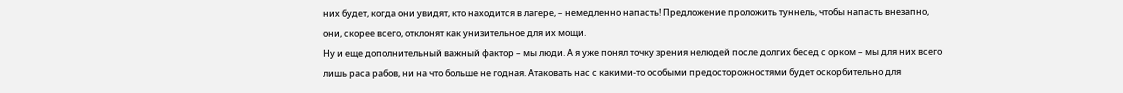них будет, когда они увидят, кто находится в лагере, – немедленно напасть! Предложение проложить туннель, чтобы напасть внезапно, они, скорее всего, отклонят как унизительное для их мощи.
Ну и еще дополнительный важный фактор – мы люди. А я уже понял точку зрения нелюдей после долгих бесед с орком – мы для них всего лишь раса рабов, ни на что больше не годная. Атаковать нас с какими-то особыми предосторожностями будет оскорбительно для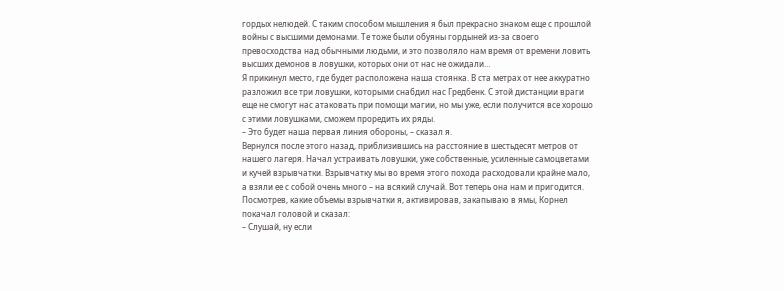гордых нелюдей. С таким способом мышления я был прекрасно знаком еще с прошлой войны с высшими демонами. Те тоже были обуяны гордыней из-за своего превосходства над обычными людьми, и это позволяло нам время от времени ловить высших демонов в ловушки, которых они от нас не ожидали…
Я прикинул место, где будет расположена наша стоянка. В ста метрах от нее аккуратно разложил все три ловушки, которыми снабдил нас Гредбенк. С этой дистанции враги еще не смогут нас атаковать при помощи магии, но мы уже, если получится все хорошо с этими ловушками, сможем проредить их ряды.
– Это будет наша первая линия обороны, – сказал я.
Вернулся после этого назад, приблизившись на расстояние в шестьдесят метров от нашего лагеря. Начал устраивать ловушки, уже собственные, усиленные самоцветами и кучей взрывчатки. Взрывчатку мы во время этого похода расходовали крайне мало, а взяли ее с собой очень много – на всякий случай. Вот теперь она нам и пригодится.
Посмотрев, какие объемы взрывчатки я, активировав, закапываю в ямы, Корнел покачал головой и сказал:
– Слушай, ну если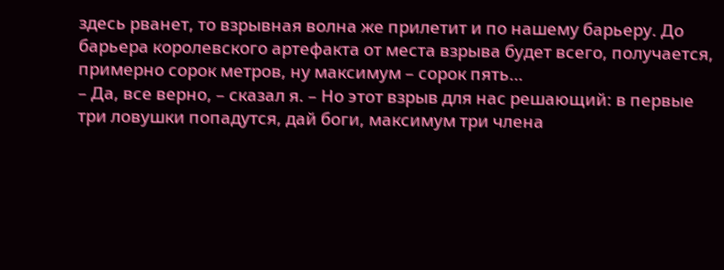здесь рванет, то взрывная волна же прилетит и по нашему барьеру. До барьера королевского артефакта от места взрыва будет всего, получается, примерно сорок метров, ну максимум – сорок пять…
– Да, все верно, – сказал я. – Но этот взрыв для нас решающий: в первые три ловушки попадутся, дай боги, максимум три члена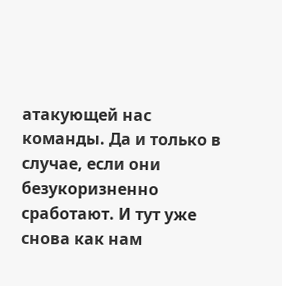атакующей нас команды. Да и только в случае, если они безукоризненно сработают. И тут уже снова как нам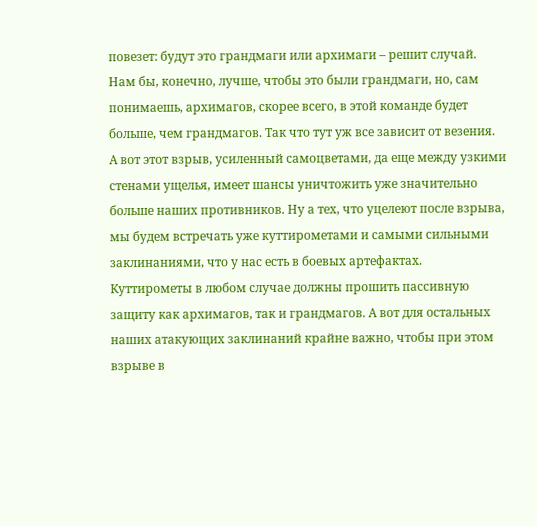повезет: будут это грандмаги или архимаги – решит случай.
Нам бы, конечно, лучше, чтобы это были грандмаги, но, сам понимаешь, архимагов, скорее всего, в этой команде будет больше, чем грандмагов. Так что тут уж все зависит от везения.
А вот этот взрыв, усиленный самоцветами, да еще между узкими стенами ущелья, имеет шансы уничтожить уже значительно больше наших противников. Ну а тех, что уцелеют после взрыва, мы будем встречать уже куттирометами и самыми сильными заклинаниями, что у нас есть в боевых артефактах.
Куттирометы в любом случае должны прошить пассивную защиту как архимагов, так и грандмагов. А вот для остальных наших атакующих заклинаний крайне важно, чтобы при этом взрыве в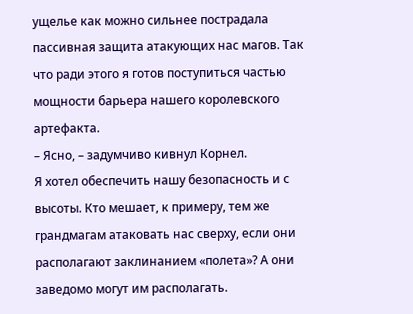ущелье как можно сильнее пострадала пассивная защита атакующих нас магов. Так что ради этого я готов поступиться частью мощности барьера нашего королевского артефакта.
– Ясно, – задумчиво кивнул Корнел.
Я хотел обеспечить нашу безопасность и с высоты. Кто мешает, к примеру, тем же грандмагам атаковать нас сверху, если они располагают заклинанием «полета»? А они заведомо могут им располагать.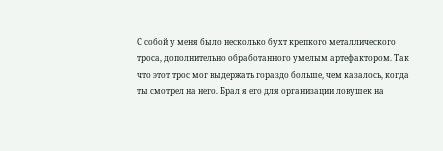С собой у меня было несколько бухт крепкого металлического троса, дополнительно обработанного умелым артефактором. Так что этот трос мог выдержать гораздо больше, чем казалось, когда ты смотрел на него. Брал я его для организации ловушек на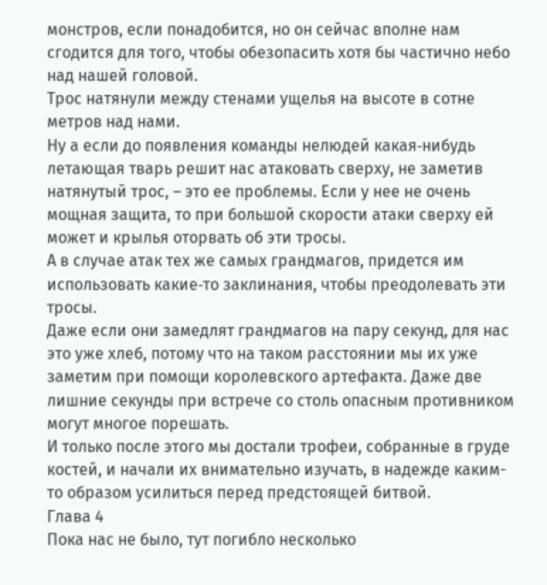монстров, если понадобится, но он сейчас вполне нам сгодится для того, чтобы обезопасить хотя бы частично небо над нашей головой.
Трос натянули между стенами ущелья на высоте в сотне метров над нами.
Ну а если до появления команды нелюдей какая‑нибудь летающая тварь решит нас атаковать сверху, не заметив натянутый трос, – это ее проблемы. Если у нее не очень мощная защита, то при большой скорости атаки сверху ей может и крылья оторвать об эти тросы.
А в случае атак тех же самых грандмагов, придется им использовать какие‑то заклинания, чтобы преодолевать эти тросы.
Даже если они замедлят грандмагов на пару секунд, для нас это уже хлеб, потому что на таком расстоянии мы их уже заметим при помощи королевского артефакта. Даже две лишние секунды при встрече со столь опасным противником могут многое порешать.
И только после этого мы достали трофеи, собранные в груде костей, и начали их внимательно изучать, в надежде каким-то образом усилиться перед предстоящей битвой.
Глава 4
Пока нас не было, тут погибло несколько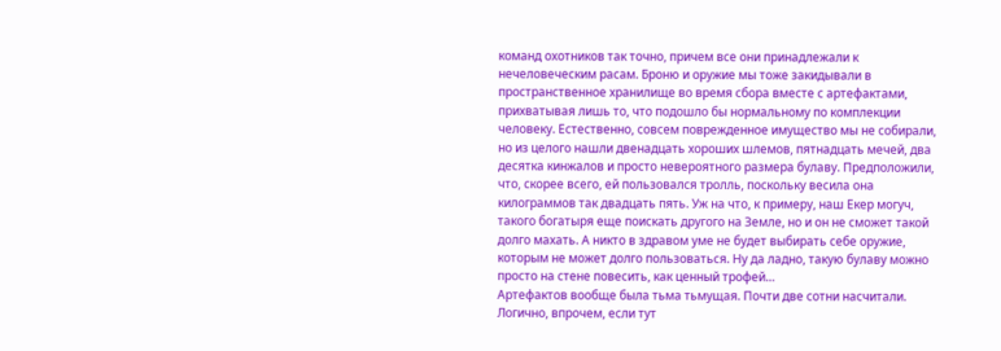команд охотников так точно, причем все они принадлежали к нечеловеческим расам. Броню и оружие мы тоже закидывали в пространственное хранилище во время сбора вместе с артефактами, прихватывая лишь то, что подошло бы нормальному по комплекции человеку. Естественно, совсем поврежденное имущество мы не собирали, но из целого нашли двенадцать хороших шлемов, пятнадцать мечей, два десятка кинжалов и просто невероятного размера булаву. Предположили, что, скорее всего, ей пользовался тролль, поскольку весила она килограммов так двадцать пять. Уж на что, к примеру, наш Екер могуч, такого богатыря еще поискать другого на Земле, но и он не сможет такой долго махать. А никто в здравом уме не будет выбирать себе оружие, которым не может долго пользоваться. Ну да ладно, такую булаву можно просто на стене повесить, как ценный трофей…
Артефактов вообще была тьма тьмущая. Почти две сотни насчитали. Логично, впрочем, если тут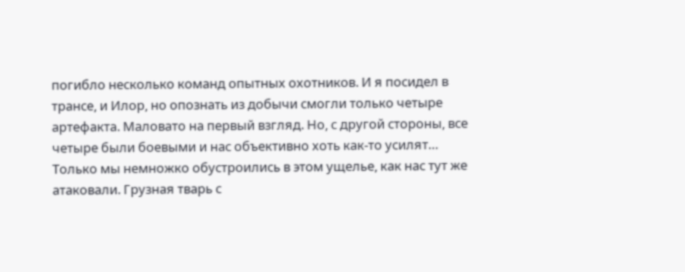погибло несколько команд опытных охотников. И я посидел в трансе, и Илор, но опознать из добычи смогли только четыре артефакта. Маловато на первый взгляд. Но, с другой стороны, все четыре были боевыми и нас объективно хоть как-то усилят…
Только мы немножко обустроились в этом ущелье, как нас тут же атаковали. Грузная тварь с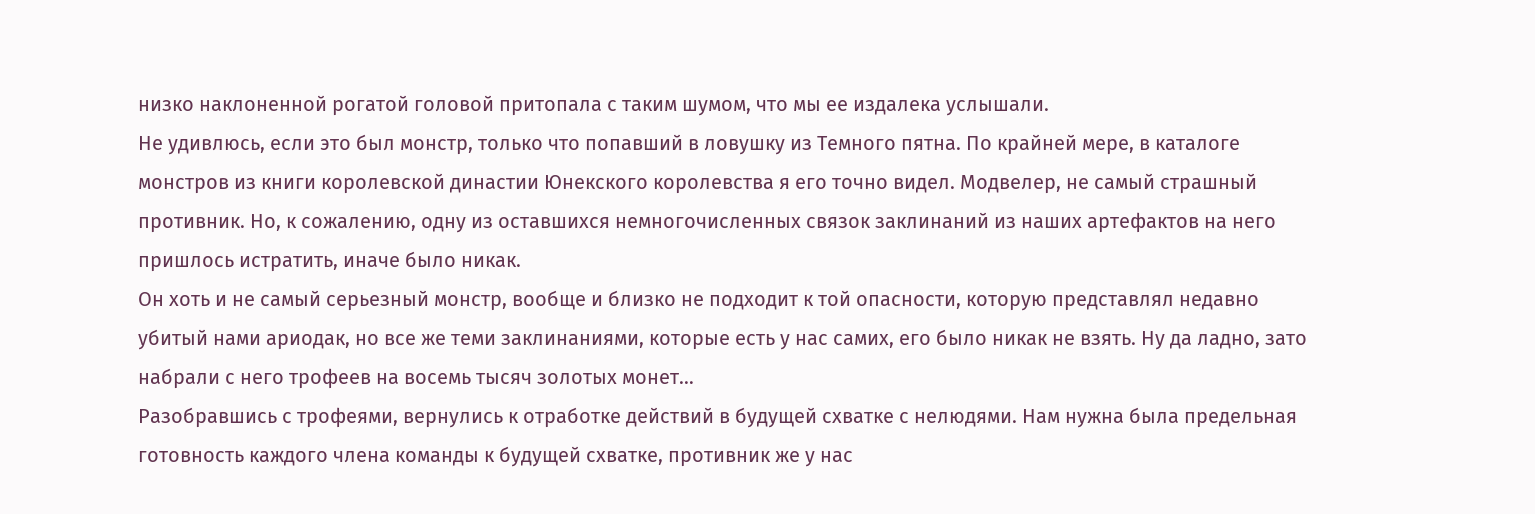низко наклоненной рогатой головой притопала с таким шумом, что мы ее издалека услышали.
Не удивлюсь, если это был монстр, только что попавший в ловушку из Темного пятна. По крайней мере, в каталоге монстров из книги королевской династии Юнекского королевства я его точно видел. Модвелер, не самый страшный противник. Но, к сожалению, одну из оставшихся немногочисленных связок заклинаний из наших артефактов на него пришлось истратить, иначе было никак.
Он хоть и не самый серьезный монстр, вообще и близко не подходит к той опасности, которую представлял недавно убитый нами ариодак, но все же теми заклинаниями, которые есть у нас самих, его было никак не взять. Ну да ладно, зато набрали с него трофеев на восемь тысяч золотых монет…
Разобравшись с трофеями, вернулись к отработке действий в будущей схватке с нелюдями. Нам нужна была предельная готовность каждого члена команды к будущей схватке, противник же у нас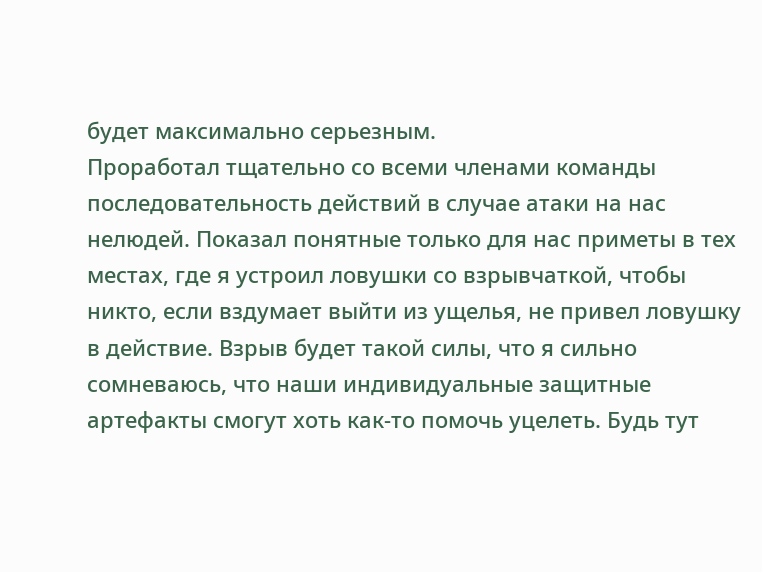будет максимально серьезным.
Проработал тщательно со всеми членами команды последовательность действий в случае атаки на нас нелюдей. Показал понятные только для нас приметы в тех местах, где я устроил ловушки со взрывчаткой, чтобы никто, если вздумает выйти из ущелья, не привел ловушку в действие. Взрыв будет такой силы, что я сильно сомневаюсь, что наши индивидуальные защитные артефакты смогут хоть как-то помочь уцелеть. Будь тут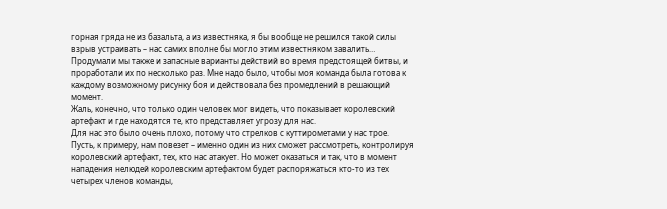горная гряда не из базальта, а из известняка, я бы вообще не решился такой силы взрыв устраивать – нас самих вполне бы могло этим известняком завалить…
Продумали мы также и запасные варианты действий во время предстоящей битвы, и проработали их по несколько раз. Мне надо было, чтобы моя команда была готова к каждому возможному рисунку боя и действовала без промедлений в решающий момент.
Жаль, конечно, что только один человек мог видеть, что показывает королевский артефакт и где находятся те, кто представляет угрозу для нас.
Для нас это было очень плохо, потому что стрелков с куттирометами у нас трое. Пусть, к примеру, нам повезет – именно один из них сможет рассмотреть, контролируя королевский артефакт, тех, кто нас атакует. Но может оказаться и так, что в момент нападения нелюдей королевским артефактом будет распоряжаться кто‑то из тех четырех членов команды,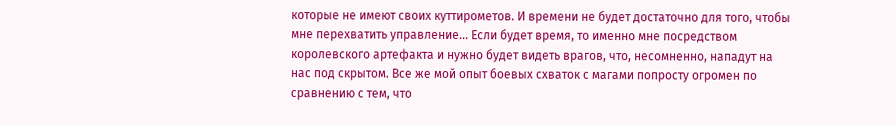которые не имеют своих куттирометов. И времени не будет достаточно для того, чтобы мне перехватить управление… Если будет время, то именно мне посредством королевского артефакта и нужно будет видеть врагов, что, несомненно, нападут на нас под скрытом. Все же мой опыт боевых схваток с магами попросту огромен по сравнению с тем, что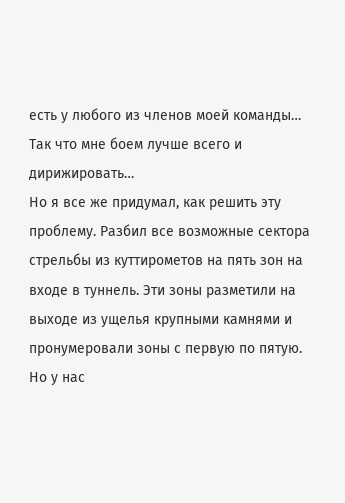есть у любого из членов моей команды… Так что мне боем лучше всего и дирижировать…
Но я все же придумал, как решить эту проблему. Разбил все возможные сектора стрельбы из куттирометов на пять зон на входе в туннель. Эти зоны разметили на выходе из ущелья крупными камнями и пронумеровали зоны с первую по пятую.
Но у нас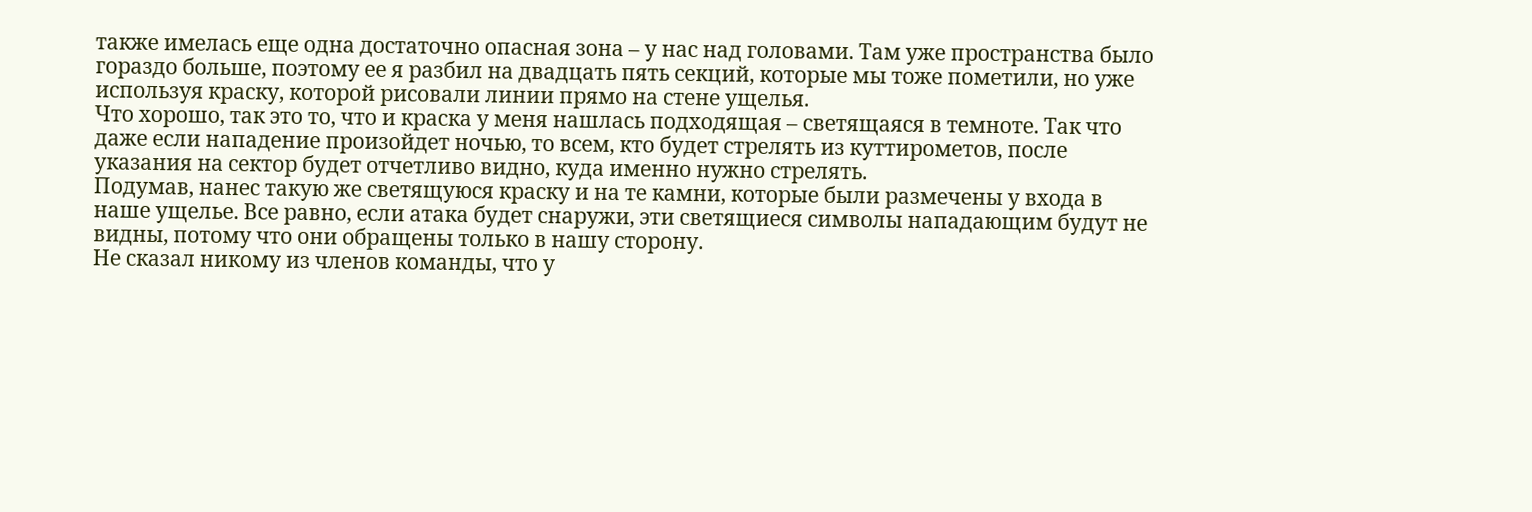также имелась еще одна достаточно опасная зона – у нас над головами. Там уже пространства было гораздо больше, поэтому ее я разбил на двадцать пять секций, которые мы тоже пометили, но уже используя краску, которой рисовали линии прямо на стене ущелья.
Что хорошо, так это то, что и краска у меня нашлась подходящая – светящаяся в темноте. Так что даже если нападение произойдет ночью, то всем, кто будет стрелять из куттирометов, после указания на сектор будет отчетливо видно, куда именно нужно стрелять.
Подумав, нанес такую же светящуюся краску и на те камни, которые были размечены у входа в наше ущелье. Все равно, если атака будет снаружи, эти светящиеся символы нападающим будут не видны, потому что они обращены только в нашу сторону.
Не сказал никому из членов команды, что у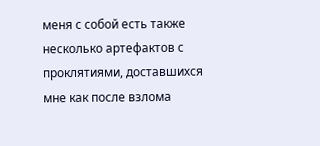меня с собой есть также несколько артефактов с проклятиями, доставшихся мне как после взлома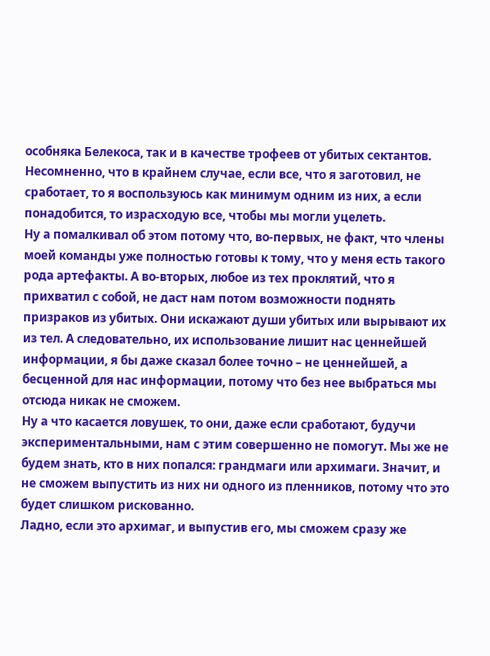особняка Белекоса, так и в качестве трофеев от убитых сектантов.
Несомненно, что в крайнем случае, если все, что я заготовил, не сработает, то я воспользуюсь как минимум одним из них, а если понадобится, то израсходую все, чтобы мы могли уцелеть.
Ну а помалкивал об этом потому что, во‑первых, не факт, что члены моей команды уже полностью готовы к тому, что у меня есть такого рода артефакты. А во‑вторых, любое из тех проклятий, что я прихватил с собой, не даст нам потом возможности поднять призраков из убитых. Они искажают души убитых или вырывают их из тел. А следовательно, их использование лишит нас ценнейшей информации, я бы даже сказал более точно – не ценнейшей, а бесценной для нас информации, потому что без нее выбраться мы отсюда никак не сможем.
Ну а что касается ловушек, то они, даже если сработают, будучи экспериментальными, нам с этим совершенно не помогут. Мы же не будем знать, кто в них попался: грандмаги или архимаги. Значит, и не сможем выпустить из них ни одного из пленников, потому что это будет слишком рискованно.
Ладно, если это архимаг, и выпустив его, мы сможем сразу же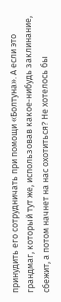принудить его сотрудничать при помощи «Болтуна». А если это грандмаг, который тут же, использовав какое‑нибудь заклинание, сбежит, а потом начнет на нас охотиться? Не хотелось бы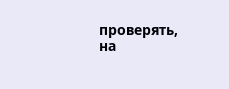проверять, на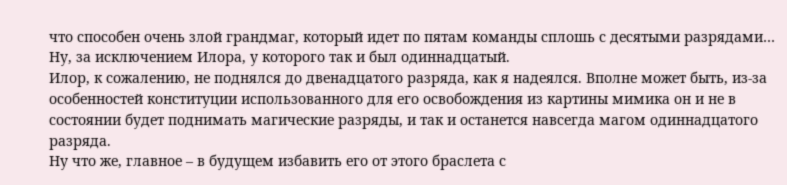что способен очень злой грандмаг, который идет по пятам команды сплошь с десятыми разрядами… Ну, за исключением Илора, у которого так и был одиннадцатый.
Илор, к сожалению, не поднялся до двенадцатого разряда, как я надеялся. Вполне может быть, из‑за особенностей конституции использованного для его освобождения из картины мимика он и не в состоянии будет поднимать магические разряды, и так и останется навсегда магом одиннадцатого разряда.
Ну что же, главное – в будущем избавить его от этого браслета с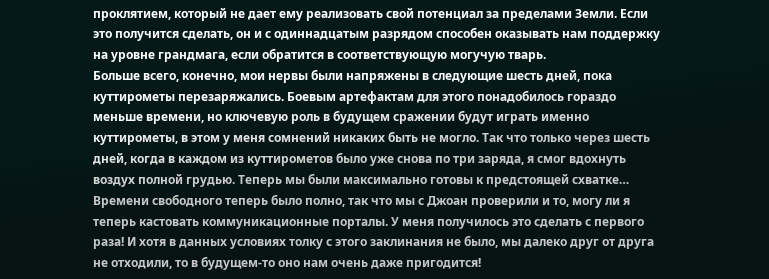проклятием, который не дает ему реализовать свой потенциал за пределами Земли. Если это получится сделать, он и с одиннадцатым разрядом способен оказывать нам поддержку на уровне грандмага, если обратится в соответствующую могучую тварь.
Больше всего, конечно, мои нервы были напряжены в следующие шесть дней, пока куттирометы перезаряжались. Боевым артефактам для этого понадобилось гораздо меньше времени, но ключевую роль в будущем сражении будут играть именно куттирометы, в этом у меня сомнений никаких быть не могло. Так что только через шесть дней, когда в каждом из куттирометов было уже снова по три заряда, я смог вдохнуть воздух полной грудью. Теперь мы были максимально готовы к предстоящей схватке…
Времени свободного теперь было полно, так что мы с Джоан проверили и то, могу ли я теперь кастовать коммуникационные порталы. У меня получилось это сделать с первого раза! И хотя в данных условиях толку с этого заклинания не было, мы далеко друг от друга не отходили, то в будущем-то оно нам очень даже пригодится!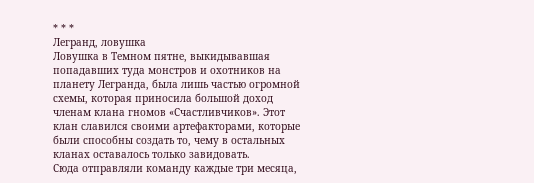* * *
Легранд, ловушка
Ловушка в Темном пятне, выкидывавшая попадавших туда монстров и охотников на планету Легранда, была лишь частью огромной схемы, которая приносила большой доход членам клана гномов «Счастливчиков». Этот клан славился своими артефакторами, которые были способны создать то, чему в остальных кланах оставалось только завидовать.
Сюда отправляли команду каждые три месяца,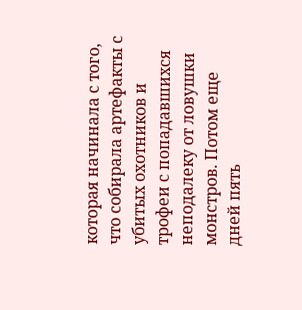которая начинала с того, что собирала артефакты с убитых охотников и трофеи с попадавшихся неподалеку от ловушки монстров. Потом еще дней пять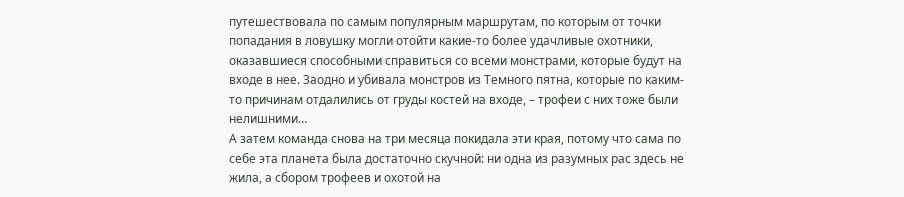путешествовала по самым популярным маршрутам, по которым от точки попадания в ловушку могли отойти какие‑то более удачливые охотники, оказавшиеся способными справиться со всеми монстрами, которые будут на входе в нее. Заодно и убивала монстров из Темного пятна, которые по каким-то причинам отдалились от груды костей на входе, – трофеи с них тоже были нелишними…
А затем команда снова на три месяца покидала эти края, потому что сама по себе эта планета была достаточно скучной: ни одна из разумных рас здесь не жила, а сбором трофеев и охотой на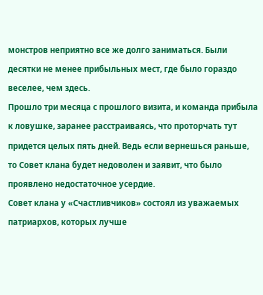монстров неприятно все же долго заниматься. Были десятки не менее прибыльных мест, где было гораздо веселее, чем здесь.
Прошло три месяца с прошлого визита, и команда прибыла к ловушке, заранее расстраиваясь, что проторчать тут придется целых пять дней. Ведь если вернешься раньше, то Совет клана будет недоволен и заявит, что было проявлено недостаточное усердие.
Совет клана у «Счастливчиков» состоял из уважаемых патриархов, которых лучше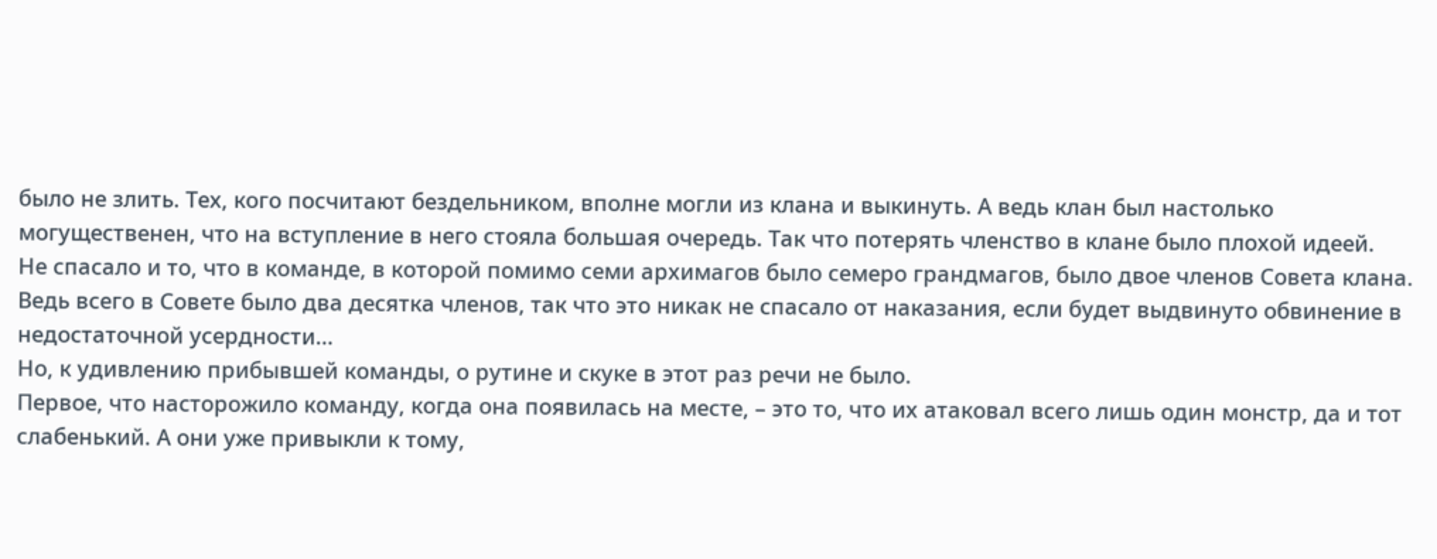было не злить. Тех, кого посчитают бездельником, вполне могли из клана и выкинуть. А ведь клан был настолько могущественен, что на вступление в него стояла большая очередь. Так что потерять членство в клане было плохой идеей.
Не спасало и то, что в команде, в которой помимо семи архимагов было семеро грандмагов, было двое членов Совета клана. Ведь всего в Совете было два десятка членов, так что это никак не спасало от наказания, если будет выдвинуто обвинение в недостаточной усердности…
Но, к удивлению прибывшей команды, о рутине и скуке в этот раз речи не было.
Первое, что насторожило команду, когда она появилась на месте, – это то, что их атаковал всего лишь один монстр, да и тот слабенький. А они уже привыкли к тому,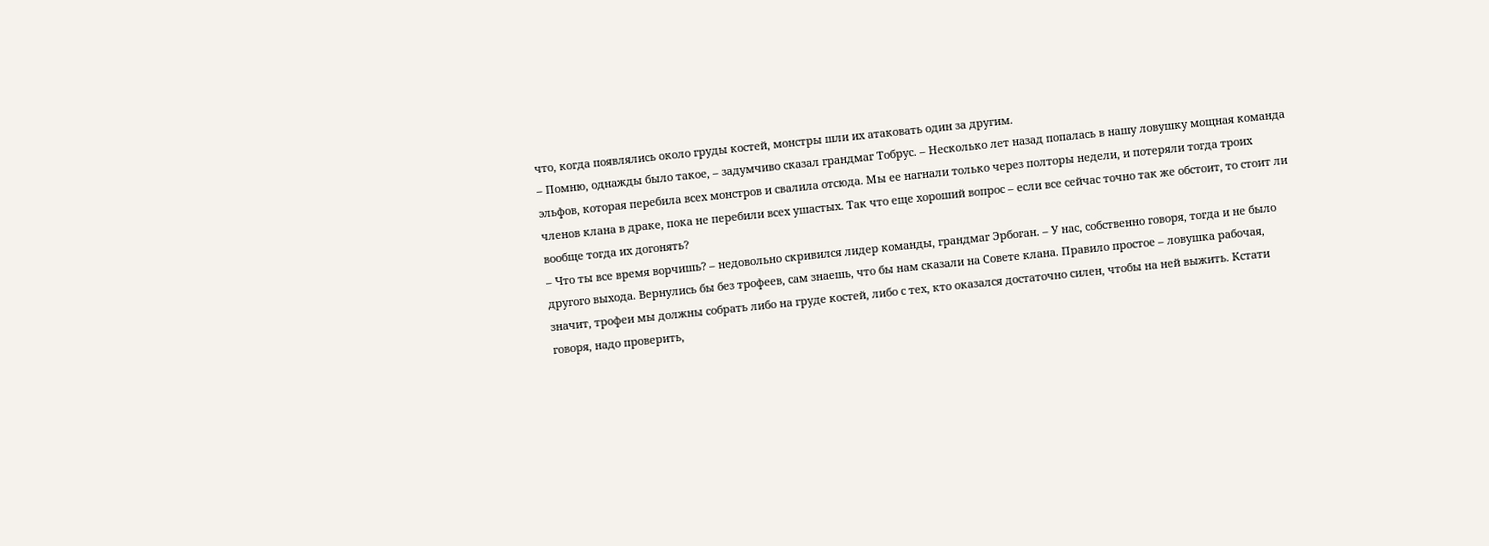что, когда появлялись около груды костей, монстры шли их атаковать один за другим.
– Помню, однажды было такое, – задумчиво сказал грандмаг Тобрус. – Несколько лет назад попалась в нашу ловушку мощная команда эльфов, которая перебила всех монстров и свалила отсюда. Мы ее нагнали только через полторы недели, и потеряли тогда троих членов клана в драке, пока не перебили всех ушастых. Так что еще хороший вопрос – если все сейчас точно так же обстоит, то стоит ли вообще тогда их догонять?
– Что ты все время ворчишь? – недовольно скривился лидер команды, грандмаг Эрбоган. – У нас, собственно говоря, тогда и не было другого выхода. Вернулись бы без трофеев, сам знаешь, что бы нам сказали на Совете клана. Правило простое – ловушка рабочая, значит, трофеи мы должны собрать либо на груде костей, либо с тех, кто оказался достаточно силен, чтобы на ней выжить. Кстати говоря, надо проверить,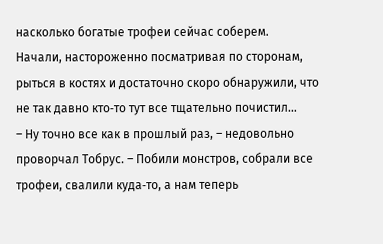насколько богатые трофеи сейчас соберем.
Начали, настороженно посматривая по сторонам, рыться в костях и достаточно скоро обнаружили, что не так давно кто‑то тут все тщательно почистил…
– Ну точно все как в прошлый раз, – недовольно проворчал Тобрус. – Побили монстров, собрали все трофеи, свалили куда‑то, а нам теперь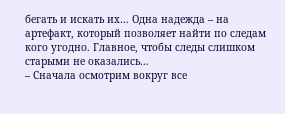бегать и искать их… Одна надежда – на артефакт, который позволяет найти по следам кого угодно. Главное, чтобы следы слишком старыми не оказались…
– Сначала осмотрим вокруг все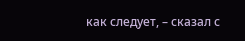как следует, – сказал с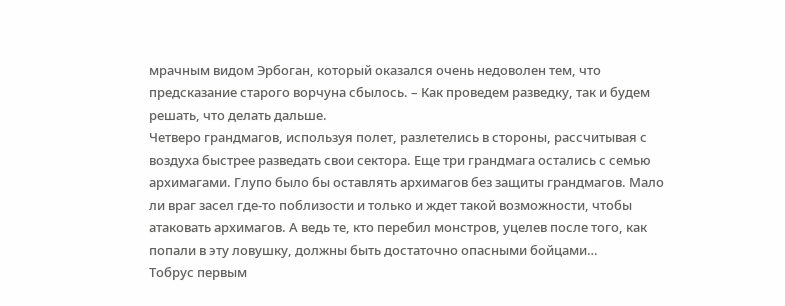мрачным видом Эрбоган, который оказался очень недоволен тем, что предсказание старого ворчуна сбылось. – Как проведем разведку, так и будем решать, что делать дальше.
Четверо грандмагов, используя полет, разлетелись в стороны, рассчитывая с воздуха быстрее разведать свои сектора. Еще три грандмага остались с семью архимагами. Глупо было бы оставлять архимагов без защиты грандмагов. Мало ли враг засел где‑то поблизости и только и ждет такой возможности, чтобы атаковать архимагов. А ведь те, кто перебил монстров, уцелев после того, как попали в эту ловушку, должны быть достаточно опасными бойцами…
Тобрус первым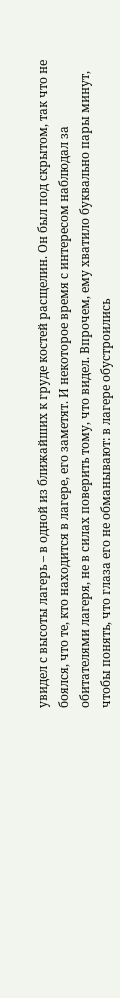увидел с высоты лагерь – в одной из ближайших к груде костей расщелин. Он был под скрытом, так что не боялся, что те, кто находится в лагере, его заметят. И некоторое время с интересом наблюдал за обитателями лагеря, не в силах поверить тому, что видел. Впрочем, ему хватило буквально пары минут, чтобы понять, что глаза его не обманывают: в лагере обустроились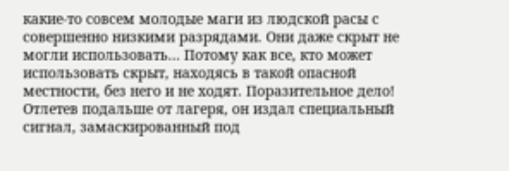какие‑то совсем молодые маги из людской расы с совершенно низкими разрядами. Они даже скрыт не могли использовать… Потому как все, кто может использовать скрыт, находясь в такой опасной местности, без него и не ходят. Поразительное дело!
Отлетев подальше от лагеря, он издал специальный сигнал, замаскированный под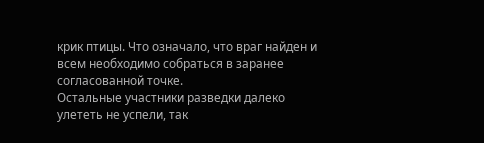крик птицы. Что означало, что враг найден и всем необходимо собраться в заранее согласованной точке.
Остальные участники разведки далеко улететь не успели, так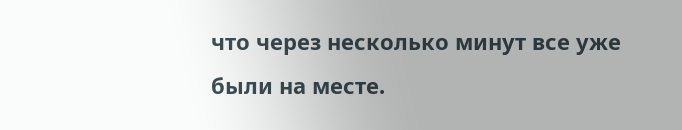что через несколько минут все уже были на месте.